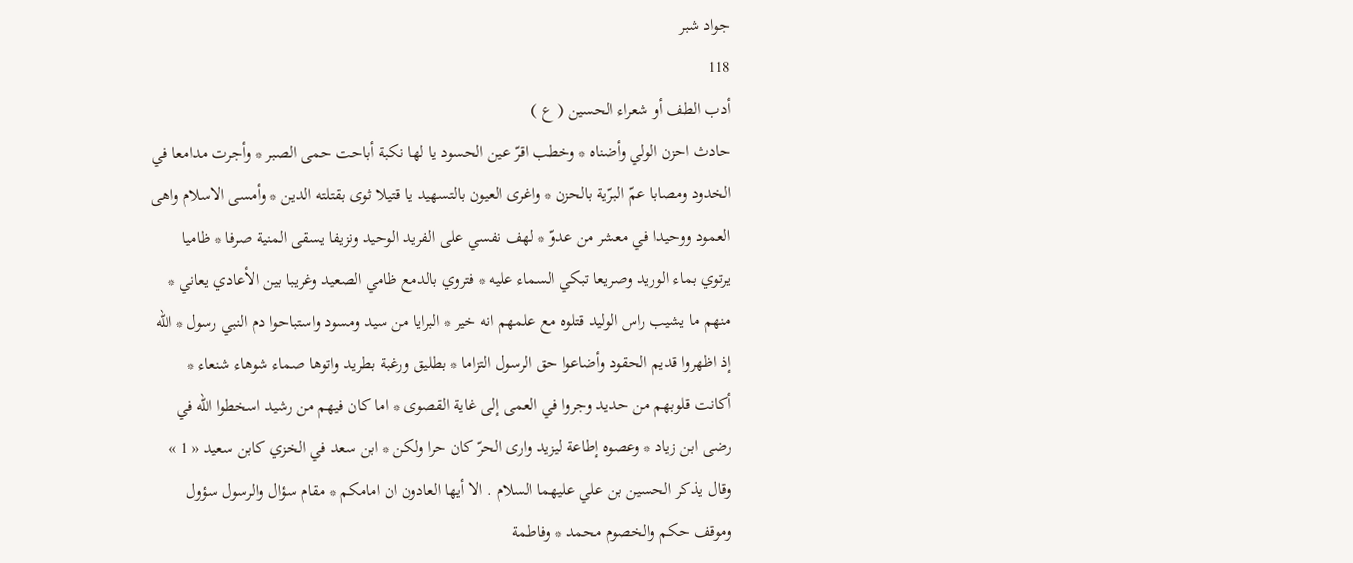جواد شبر
118
أدب الطف أو شعراء الحسين ( ع )
حادث احزن الولي وأضناه * وخطب اقرّ عين الحسود يا لها نكبة أباحت حمى الصبر * وأجرت مدامعا في الخدود ومصابا عمّ البرّية بالحزن * واغرى العيون بالتسهيد يا قتيلا ثوى بقتلته الدين * وأمسى الاسلام واهى العمود ووحيدا في معشر من عدوّ * لهف نفسي على الفريد الوحيد ونزيفا يسقى المنية صرفا * ظاميا يرتوي بماء الوريد وصريعا تبكي السماء عليه * فتروي بالدمع ظامي الصعيد وغريبا بين الأعادي يعاني * منهم ما يشيب راس الوليد قتلوه مع علمهم انه خير * البرايا من سيد ومسود واستباحوا دم النبي رسول * اللّه إذ اظهروا قديم الحقود وأضاعوا حق الرسول التزاما * بطليق ورغبة بطريد واتوها صماء شوهاء شنعاء * أكانت قلوبهم من حديد وجروا في العمى إلى غاية القصوى * اما كان فيهم من رشيد اسخطوا اللّه في رضى ابن زياد * وعصوه إطاعة ليزيد وارى الحرّ كان حرا ولكن * ابن سعد في الخزي كابن سعيد « 1 » وقال يذكر الحسين بن علي عليهما السلام . الا أيها العادون ان امامكم * مقام سؤال والرسول سؤول وموقف حكم والخصوم محمد * وفاطمة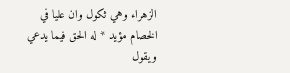الزهراء وهي ثكول وان عليا في الخصام مؤيد * له الحق فيما يدعي ويقول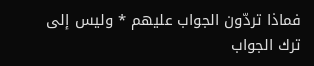فماذا تردّون الجواب عليهم * وليس إلى ترك الجواب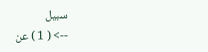سبيل
--> ( 1 ) عن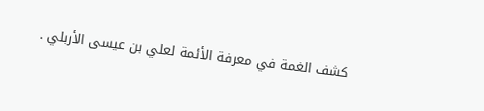كشف الغمة في معرفة الأئمة لعلي بن عيسى الأربلي .